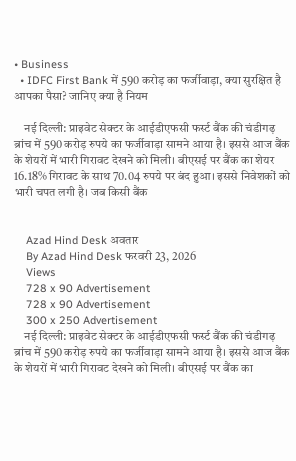• Business
  • IDFC First Bank में 590 करोड़ का फर्जीवाड़ा, क्या सुरक्षित है आपका पैसा? जानिए क्या है नियम

    नई दिल्ली: प्राइवेट सेक्टर के आईडीएफसी फर्स्ट बैंक की चंडीगढ़ ब्रांच में 590 करोड़ रुपये का फर्जीवाड़ा सामने आया है। इससे आज बैंक के शेयरों में भारी गिरावट देखने को मिली। बीएसई पर बैंक का शेयर 16.18% गिरावट के साथ 70.04 रुपये पर बंद हुआ। इससे निवेशकों को भारी चपत लगी है। जब किसी बैंक


    Azad Hind Desk अवतार
    By Azad Hind Desk फरवरी 23, 2026
    Views
    728 x 90 Advertisement
    728 x 90 Advertisement
    300 x 250 Advertisement
    नई दिल्ली: प्राइवेट सेक्टर के आईडीएफसी फर्स्ट बैंक की चंडीगढ़ ब्रांच में 590 करोड़ रुपये का फर्जीवाड़ा सामने आया है। इससे आज बैंक के शेयरों में भारी गिरावट देखने को मिली। बीएसई पर बैंक का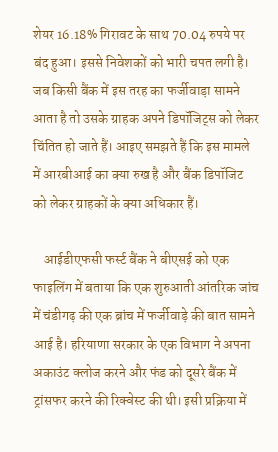शेयर 16.18% गिरावट के साथ 70.04 रुपये पर बंद हुआ। इससे निवेशकों को भारी चपत लगी है। जब किसी बैंक में इस तरह का फर्जीवाड़ा सामने आता है तो उसके ग्राहक अपने डिपॉजिट्स को लेकर चिंतित हो जाते हैं। आइए समझते हैं कि इस मामले में आरबीआई का क्या रुख है और बैंक डिपॉजिट को लेकर ग्राहकों के क्या अधिकार हैं।

    आईडीएफसी फर्स्ट बैंक ने बीएसई को एक फाइलिंग में बताया कि एक शुरुआती आंतरिक जांच में चंडीगढ़ की एक ब्रांच में फर्जीवाड़े की बात सामने आई है। हरियाणा सरकार के एक विभाग ने अपना अकाउंट क्लोज करने और फंड को दूसरे बैंक में ट्रांसफर करने की रिक्वेस्ट की थी। इसी प्रक्रिया में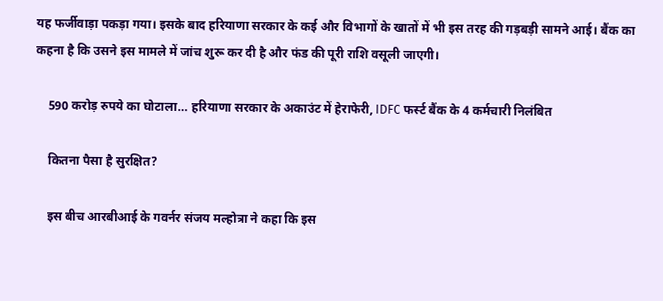यह फर्जीवाड़ा पकड़ा गया। इसके बाद हरियाणा सरकार के कई और विभागों के खातों में भी इस तरह की गड़बड़ी सामने आई। बैंक का कहना है कि उसने इस मामले में जांच शुरू कर दी है और फंड की पूरी राशि वसूली जाएगी।

    590 करोड़ रुपये का घोटाला… हरियाणा सरकार के अकाउंट में हेराफेरी, IDFC फर्स्ट बैंक के 4 कर्मचारी निलंबित

    कितना पैसा है सुरक्षित?

    इस बीच आरबीआई के गवर्नर संजय मल्होत्रा ने कहा कि इस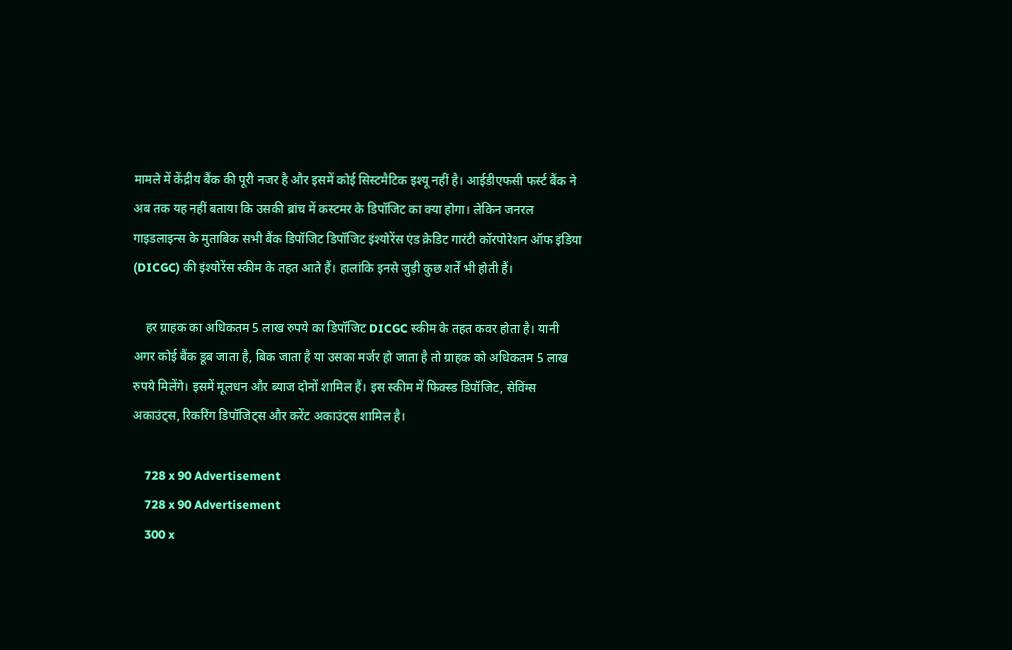मामले में केंद्रीय बैंक की पूरी नजर है और इसमें कोई सिस्टमैटिक इश्यू नहीं है। आईडीएफसी फर्स्ट बैंक ने अब तक यह नहीं बताया कि उसकी ब्रांच में कस्टमर के डिपॉजिट का क्या होगा। लेकिन जनरल गाइडलाइन्स के मुताबिक सभी बैंक डिपॉजिट डिपॉजिट इंश्योरेंस एंड क्रेडिट गारंटी कॉरपोरेशन ऑफ इंडिया (DICGC) की इंश्योरेंस स्कीम के तहत आते हैं। हालांकि इनसे जुड़ी कुछ शर्तें भी होती हैं।

    हर ग्राहक का अधिकतम 5 लाख रुपये का डिपॉजिट DICGC स्कीम के तहत कवर होता है। यानी अगर कोई बैंक डूब जाता है, बिक जाता है या उसका मर्जर हो जाता है तो ग्राहक को अधिकतम 5 लाख रुपये मिलेंगे। इसमें मूलधन और ब्याज दोनों शामिल हैं। इस स्कीम में फिक्स्ड डिपॉजिट, सेविंग्स अकाउंट्स, रिकरिंग डिपॉजिट्स और करेंट अकाउंट्स शामिल है।

    728 x 90 Advertisement
    728 x 90 Advertisement
    300 x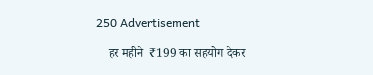250 Advertisement

    हर महीने  ₹199 का सहयोग देकर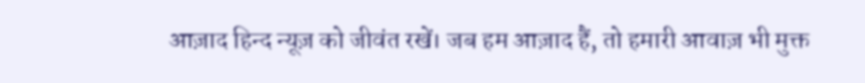आज़ाद हिन्द न्यूज़ को जीवंत रखें। जब हम आज़ाद हैं, तो हमारी आवाज़ भी मुक्त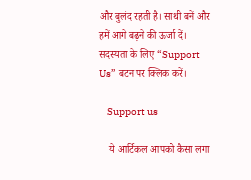और बुलंद रहती है। साथी बनें और हमें आगे बढ़ने की ऊर्जा दें। सदस्यता के लिए “Support Us” बटन पर क्लिक करें।

    Support us

    ये आर्टिकल आपको कैसा लगा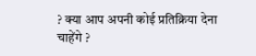? क्या आप अपनी कोई प्रतिक्रिया देना चाहेंगे ?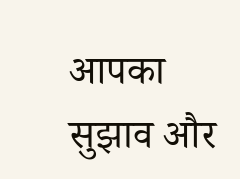आपका सुझाव और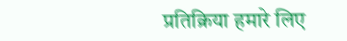प्रतिक्रिया हमारे लिए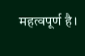महत्वपूर्ण है।